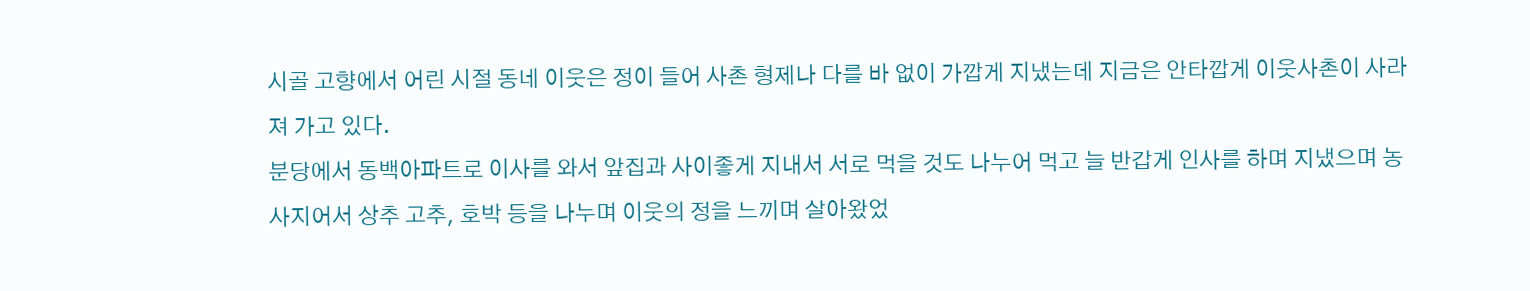시골 고향에서 어린 시절 동네 이웃은 정이 들어 사촌 형제나 다를 바 없이 가깝게 지냈는데 지금은 안타깝게 이웃사촌이 사라져 가고 있다.
분당에서 동백아파트로 이사를 와서 앞집과 사이좋게 지내서 서로 먹을 것도 나누어 먹고 늘 반갑게 인사를 하며 지냈으며 농사지어서 상추 고추, 호박 등을 나누며 이웃의 정을 느끼며 살아왔었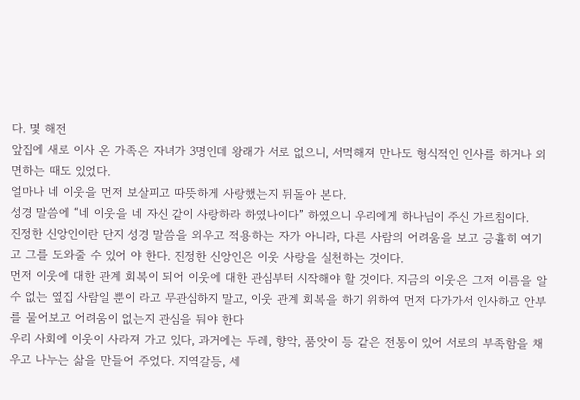다. 몇 해전
앞집에 새로 이사 온 가족은 자녀가 3명인데 왕래가 서로 없으니, 서먹해져 만나도 형식적인 인사를 하거나 외면하는 때도 있었다.
얼마나 네 이웃을 먼저 보살피고 따뜻하게 사랑했는지 뒤돌아 본다.
성경 말씀에 “네 이웃을 네 자신 같이 사랑하라 하였나이다” 하였으니 우리에게 하나님이 주신 가르침이다.
진정한 신앙인이란 단지 성경 말씀을 외우고 적용하는 자가 아니라, 다른 사람의 어려움을 보고 긍휼히 여기고 그를 도와줄 수 있어 야 한다. 진정한 신앙인은 이웃 사랑을 실천하는 것이다.
먼저 이웃에 대한 관계 회복이 되어 이웃에 대한 관심부터 시작해야 할 것이다. 지금의 이웃은 그저 이름을 알 수 없는 옆집 사람일 뿐이 라고 무관심하지 말고, 이웃 관계 회복을 하기 위하여 먼저 다가가서 인사하고 안부를 물어보고 어려움이 없는지 관심을 둬야 한다
우리 사회에 이웃이 사라져 가고 있다, 과거에는 두레, 향악, 품앗이 등 같은 전통이 있어 서로의 부족함을 채우고 나누는 삶을 만들어 주었다. 지역갈등, 세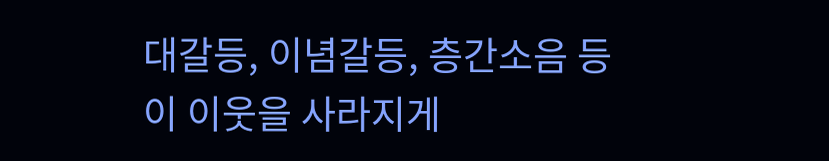대갈등, 이념갈등, 층간소음 등이 이웃을 사라지게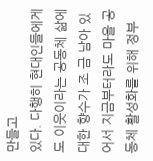만들고
있다. 다행히 현대인들에게도 이웃이라는 공동체 삶에 대한 향수가 조 금 남아 있어서 지금부터라도 마을 공동체 활성화를 위해 정부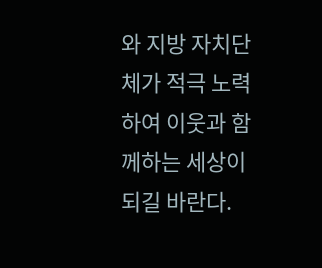와 지방 자치단체가 적극 노력하여 이웃과 함께하는 세상이 되길 바란다.